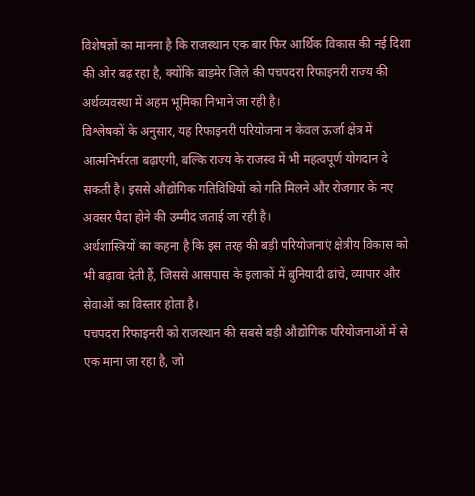विशेषज्ञों का मानना है कि राजस्थान एक बार फिर आर्थिक विकास की नई दिशा की ओर बढ़ रहा है, क्योंकि बाड़मेर जिले की पचपदरा रिफाइनरी राज्य की अर्थव्यवस्था में अहम भूमिका निभाने जा रही है।
विश्लेषकों के अनुसार, यह रिफाइनरी परियोजना न केवल ऊर्जा क्षेत्र में आत्मनिर्भरता बढ़ाएगी, बल्कि राज्य के राजस्व में भी महत्वपूर्ण योगदान दे सकती है। इससे औद्योगिक गतिविधियों को गति मिलने और रोजगार के नए अवसर पैदा होने की उम्मीद जताई जा रही है।
अर्थशास्त्रियों का कहना है कि इस तरह की बड़ी परियोजनाएं क्षेत्रीय विकास को भी बढ़ावा देती हैं, जिससे आसपास के इलाकों में बुनियादी ढांचे, व्यापार और सेवाओं का विस्तार होता है।
पचपदरा रिफाइनरी को राजस्थान की सबसे बड़ी औद्योगिक परियोजनाओं में से एक माना जा रहा है, जो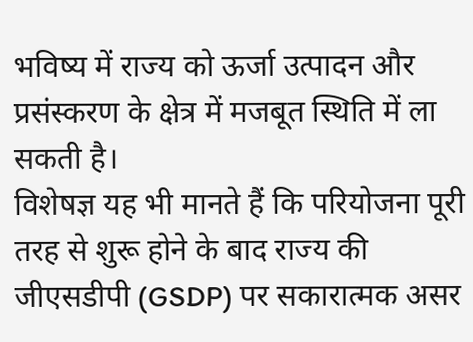भविष्य में राज्य को ऊर्जा उत्पादन और प्रसंस्करण के क्षेत्र में मजबूत स्थिति में ला सकती है।
विशेषज्ञ यह भी मानते हैं कि परियोजना पूरी तरह से शुरू होने के बाद राज्य की जीएसडीपी (GSDP) पर सकारात्मक असर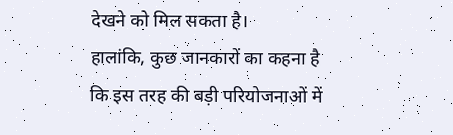देखने को मिल सकता है।
हालांकि, कुछ जानकारों का कहना है कि इस तरह की बड़ी परियोजनाओं में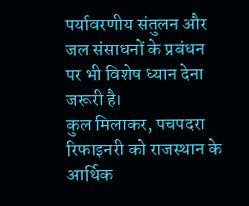पर्यावरणीय संतुलन और जल संसाधनों के प्रबंधन पर भी विशेष ध्यान देना जरूरी है।
कुल मिलाकर, पचपदरा रिफाइनरी को राजस्थान के आर्थिक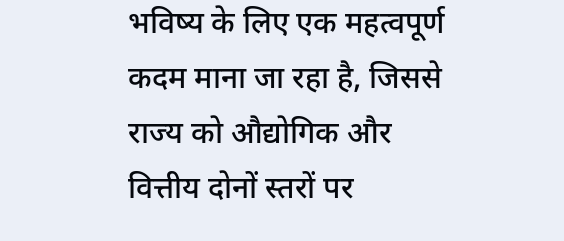भविष्य के लिए एक महत्वपूर्ण कदम माना जा रहा है, जिससे राज्य को औद्योगिक और वित्तीय दोनों स्तरों पर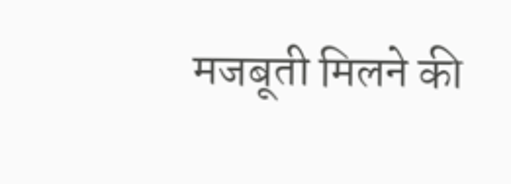मजबूती मिलने की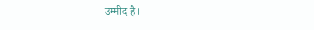उम्मीद है।